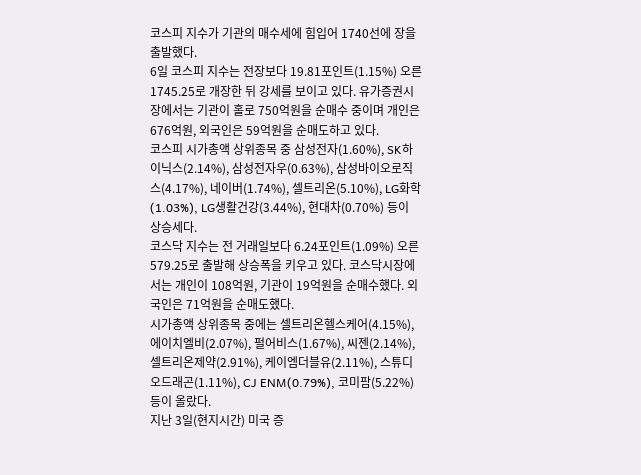코스피 지수가 기관의 매수세에 힘입어 1740선에 장을 출발했다.
6일 코스피 지수는 전장보다 19.81포인트(1.15%) 오른 1745.25로 개장한 뒤 강세를 보이고 있다. 유가증권시장에서는 기관이 홀로 750억원을 순매수 중이며 개인은 676억원, 외국인은 59억원을 순매도하고 있다.
코스피 시가총액 상위종목 중 삼성전자(1.60%), SK하이닉스(2.14%), 삼성전자우(0.63%), 삼성바이오로직스(4.17%), 네이버(1.74%), 셀트리온(5.10%), LG화학(1.03%), LG생활건강(3.44%), 현대차(0.70%) 등이 상승세다.
코스닥 지수는 전 거래일보다 6.24포인트(1.09%) 오른 579.25로 출발해 상승폭을 키우고 있다. 코스닥시장에서는 개인이 108억원, 기관이 19억원을 순매수했다. 외국인은 71억원을 순매도했다.
시가총액 상위종목 중에는 셀트리온헬스케어(4.15%), 에이치엘비(2.07%), 펄어비스(1.67%), 씨젠(2.14%), 셀트리온제약(2.91%), 케이엠더블유(2.11%), 스튜디오드래곤(1.11%), CJ ENM(0.79%), 코미팜(5.22%) 등이 올랐다.
지난 3일(현지시간) 미국 증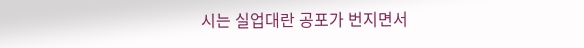시는 실업대란 공포가 번지면서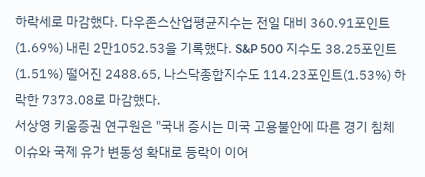하락세로 마감했다. 다우존스산업평균지수는 전일 대비 360.91포인트(1.69%) 내린 2만1052.53을 기록했다. S&P 500 지수도 38.25포인트(1.51%) 떨어진 2488.65, 나스닥종합지수도 114.23포인트(1.53%) 하락한 7373.08로 마감했다.
서상영 키움증권 연구원은 "국내 증시는 미국 고용불안에 따른 경기 침체 이슈와 국제 유가 변동성 확대로 등락이 이어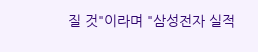질 것"이라며 "삼성전자 실적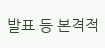발표 등 본격적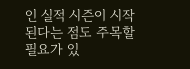인 실적 시즌이 시작된다는 점도 주목할 필요가 있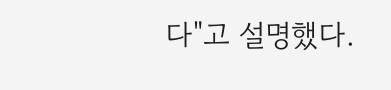다"고 설명했다.